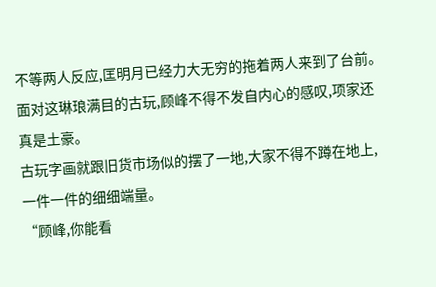不等两人反应,匡明月已经力大无穷的拖着两人来到了台前。
面对这琳琅满目的古玩,顾峰不得不发自内心的感叹,项家还真是土豪。
古玩字画就跟旧货市场似的摆了一地,大家不得不蹲在地上,一件一件的细细端量。
“顾峰,你能看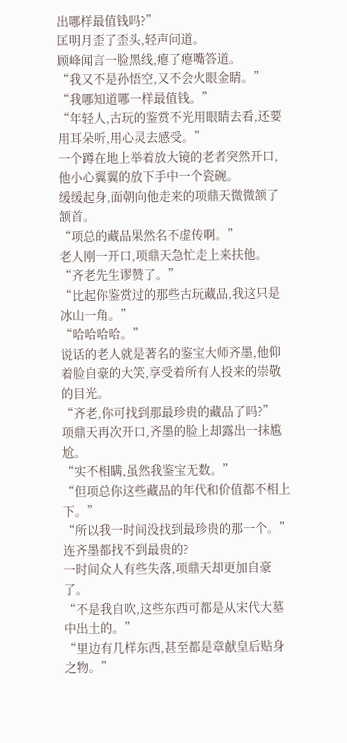出哪样最值钱吗?”
匡明月歪了歪头,轻声问道。
顾峰闻言一脸黑线,瘪了瘪嘴答道。
“我又不是孙悟空,又不会火眼金睛。”
“我哪知道哪一样最值钱。”
“年轻人,古玩的鉴赏不光用眼睛去看,还要用耳朵听,用心灵去感受。”
一个蹲在地上举着放大镜的老者突然开口,他小心翼翼的放下手中一个瓷碗。
缓缓起身,面朝向他走来的项鼎天微微颔了颔首。
“项总的藏品果然名不虚传啊。”
老人刚一开口,项鼎天急忙走上来扶他。
“齐老先生谬赞了。”
“比起你鉴赏过的那些古玩藏品,我这只是冰山一角。”
“哈哈哈哈。”
说话的老人就是著名的鉴宝大师齐墨,他仰着脸自豪的大笑,享受着所有人投来的崇敬的目光。
“齐老,你可找到那最珍贵的藏品了吗?”
项鼎天再次开口,齐墨的脸上却露出一抹尴尬。
“实不相瞒,虽然我鉴宝无数。”
“但项总你这些藏品的年代和价值都不相上下。”
“所以我一时间没找到最珍贵的那一个。”
连齐墨都找不到最贵的?
一时间众人有些失落,项鼎天却更加自豪了。
“不是我自吹,这些东西可都是从宋代大墓中出土的。”
“里边有几样东西,甚至都是章献皇后贴身之物。”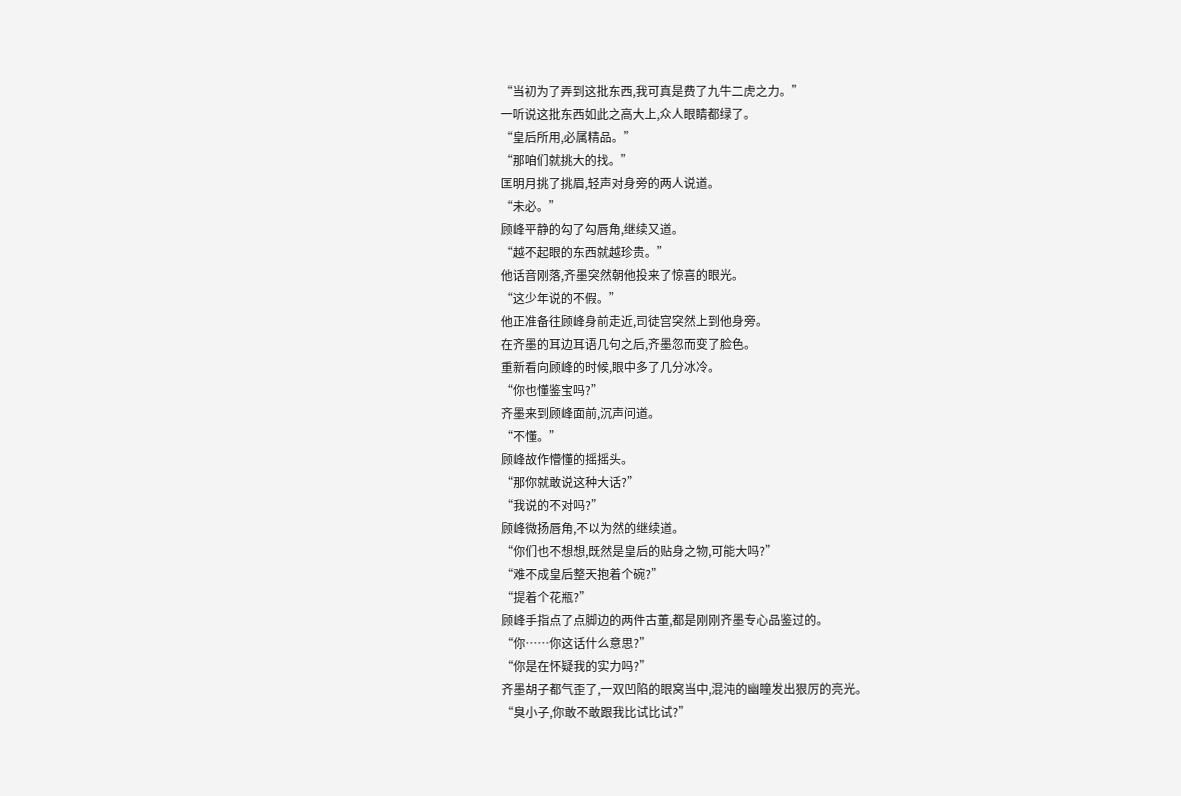“当初为了弄到这批东西,我可真是费了九牛二虎之力。”
一听说这批东西如此之高大上,众人眼睛都绿了。
“皇后所用,必属精品。”
“那咱们就挑大的找。”
匡明月挑了挑眉,轻声对身旁的两人说道。
“未必。”
顾峰平静的勾了勾唇角,继续又道。
“越不起眼的东西就越珍贵。”
他话音刚落,齐墨突然朝他投来了惊喜的眼光。
“这少年说的不假。”
他正准备往顾峰身前走近,司徒宫突然上到他身旁。
在齐墨的耳边耳语几句之后,齐墨忽而变了脸色。
重新看向顾峰的时候,眼中多了几分冰冷。
“你也懂鉴宝吗?”
齐墨来到顾峰面前,沉声问道。
“不懂。”
顾峰故作懵懂的摇摇头。
“那你就敢说这种大话?”
“我说的不对吗?”
顾峰微扬唇角,不以为然的继续道。
“你们也不想想,既然是皇后的贴身之物,可能大吗?”
“难不成皇后整天抱着个碗?”
“提着个花瓶?”
顾峰手指点了点脚边的两件古董,都是刚刚齐墨专心品鉴过的。
“你……你这话什么意思?”
“你是在怀疑我的实力吗?”
齐墨胡子都气歪了,一双凹陷的眼窝当中,混沌的幽瞳发出狠厉的亮光。
“臭小子,你敢不敢跟我比试比试?”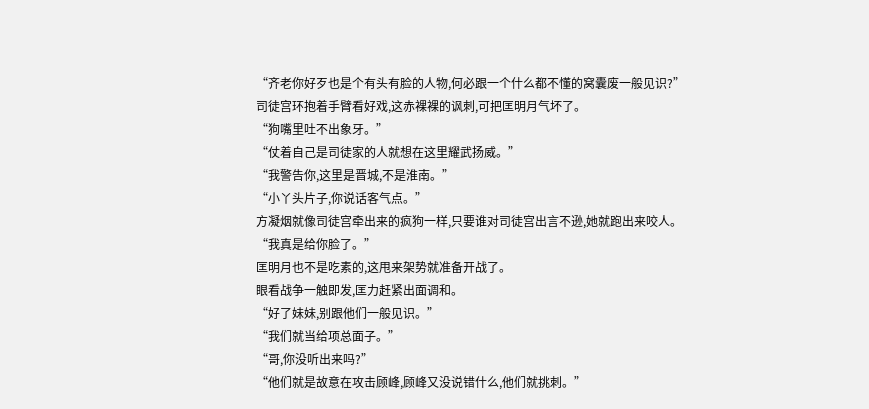“齐老你好歹也是个有头有脸的人物,何必跟一个什么都不懂的窝囊废一般见识?”
司徒宫环抱着手臂看好戏,这赤裸裸的讽刺,可把匡明月气坏了。
“狗嘴里吐不出象牙。”
“仗着自己是司徒家的人就想在这里耀武扬威。”
“我警告你,这里是晋城,不是淮南。”
“小丫头片子,你说话客气点。”
方凝烟就像司徒宫牵出来的疯狗一样,只要谁对司徒宫出言不逊,她就跑出来咬人。
“我真是给你脸了。”
匡明月也不是吃素的,这甩来架势就准备开战了。
眼看战争一触即发,匡力赶紧出面调和。
“好了妹妹,别跟他们一般见识。”
“我们就当给项总面子。”
“哥,你没听出来吗?”
“他们就是故意在攻击顾峰,顾峰又没说错什么,他们就挑刺。”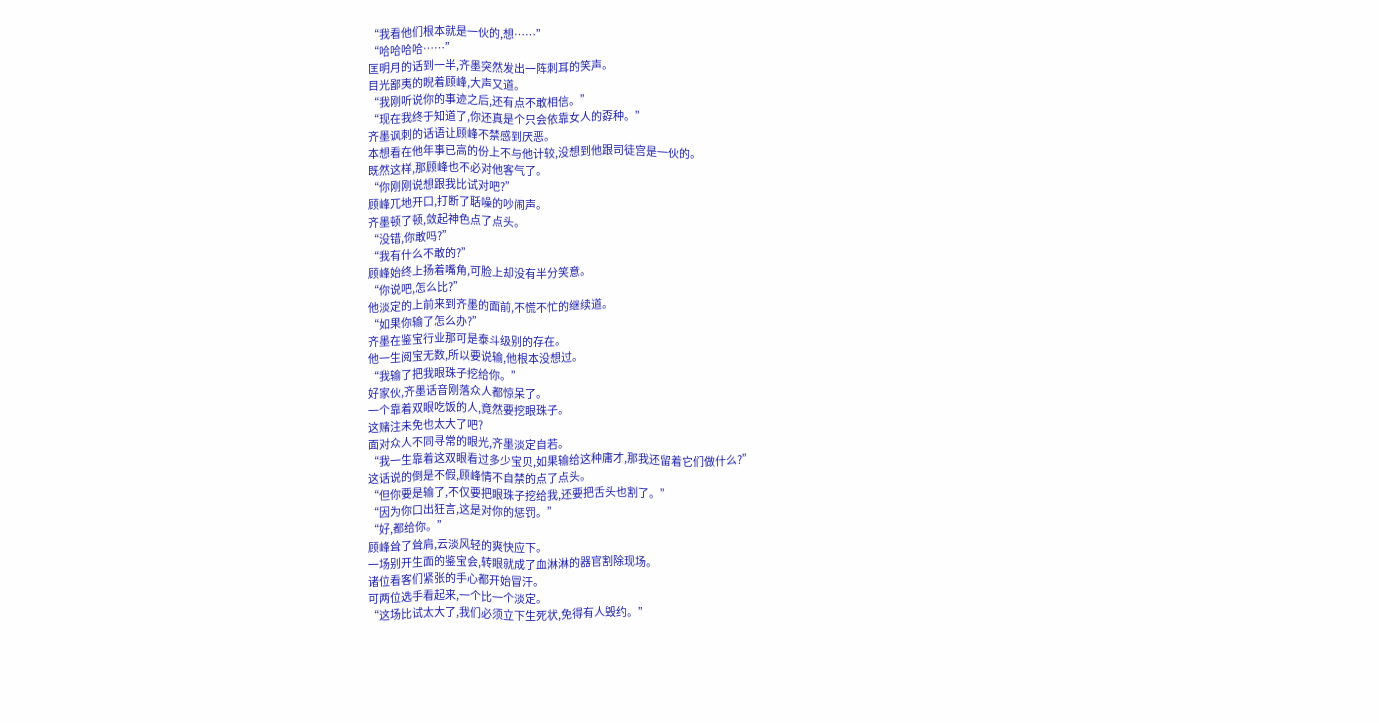“我看他们根本就是一伙的,想……”
“哈哈哈哈……”
匡明月的话到一半,齐墨突然发出一阵刺耳的笑声。
目光鄙夷的睨着顾峰,大声又道。
“我刚听说你的事迹之后,还有点不敢相信。”
“现在我终于知道了,你还真是个只会依靠女人的孬种。”
齐墨讽刺的话语让顾峰不禁感到厌恶。
本想看在他年事已高的份上不与他计较,没想到他跟司徒宫是一伙的。
既然这样,那顾峰也不必对他客气了。
“你刚刚说想跟我比试对吧?”
顾峰兀地开口,打断了聒噪的吵闹声。
齐墨顿了顿,敛起神色点了点头。
“没错,你敢吗?”
“我有什么不敢的?”
顾峰始终上扬着嘴角,可脸上却没有半分笑意。
“你说吧,怎么比?”
他淡定的上前来到齐墨的面前,不慌不忙的继续道。
“如果你输了怎么办?”
齐墨在鉴宝行业那可是泰斗级别的存在。
他一生阅宝无数,所以要说输,他根本没想过。
“我输了把我眼珠子挖给你。”
好家伙,齐墨话音刚落众人都惊呆了。
一个靠着双眼吃饭的人,竟然要挖眼珠子。
这赌注未免也太大了吧?
面对众人不同寻常的眼光,齐墨淡定自若。
“我一生靠着这双眼看过多少宝贝,如果输给这种庸才,那我还留着它们做什么?”
这话说的倒是不假,顾峰情不自禁的点了点头。
“但你要是输了,不仅要把眼珠子挖给我,还要把舌头也割了。”
“因为你口出狂言,这是对你的惩罚。”
“好,都给你。”
顾峰耸了耸肩,云淡风轻的爽快应下。
一场别开生面的鉴宝会,转眼就成了血淋淋的器官割除现场。
诸位看客们紧张的手心都开始冒汗。
可两位选手看起来,一个比一个淡定。
“这场比试太大了,我们必须立下生死状,免得有人毁约。”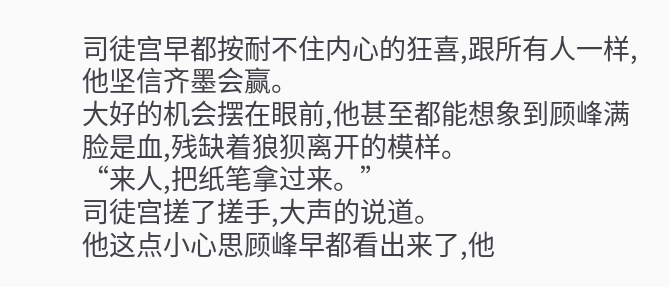司徒宫早都按耐不住内心的狂喜,跟所有人一样,他坚信齐墨会赢。
大好的机会摆在眼前,他甚至都能想象到顾峰满脸是血,残缺着狼狈离开的模样。
“来人,把纸笔拿过来。”
司徒宫搓了搓手,大声的说道。
他这点小心思顾峰早都看出来了,他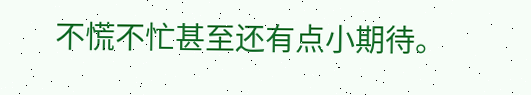不慌不忙甚至还有点小期待。